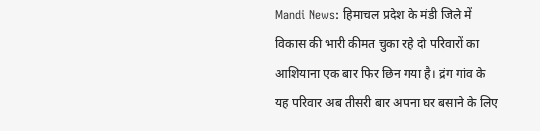Mandi News: हिमाचल प्रदेश के मंडी जिले में विकास की भारी कीमत चुका रहे दो परिवारों का आशियाना एक बार फिर छिन गया है। द्रंग गांव के यह परिवार अब तीसरी बार अपना घर बसाने के लिए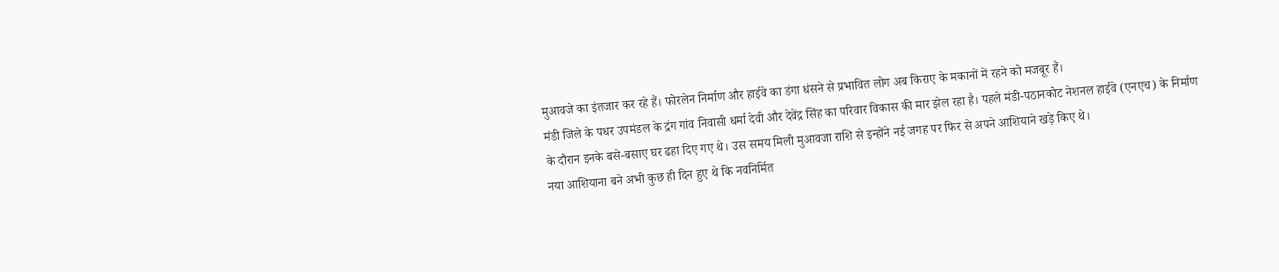मुआवजे का इंतजार कर रहे हैं। फोरलेन निर्माण और हाईवे का डंगा धंसने से प्रभावित लोग अब किराए के मकानों में रहने को मजबूर हैं।
मंडी जिले के पधर उपमंडल के द्रंग गांव निवासी धर्मा देवी और देवेंद्र सिंह का परिवार विकास की मार झेल रहा है। पहले मंडी-पठानकोट नेशनल हाईवे (एनएच) के निर्माण के दौरान इनके बसे-बसाए घर ढहा दिए गए थे। उस समय मिली मुआवजा राशि से इन्होंने नई जगह पर फिर से अपने आशियाने खड़े किए थे।
नया आशियाना बने अभी कुछ ही दिन हुए थे कि नवनिर्मित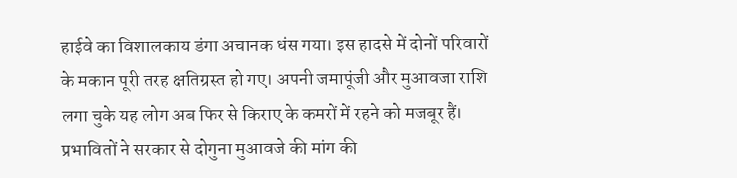हाईवे का विशालकाय डंगा अचानक धंस गया। इस हादसे में दोनों परिवारों के मकान पूरी तरह क्षतिग्रस्त हो गए। अपनी जमापूंजी और मुआवजा राशि लगा चुके यह लोग अब फिर से किराए के कमरों में रहने को मजबूर हैं। प्रभावितों ने सरकार से दोगुना मुआवजे की मांग की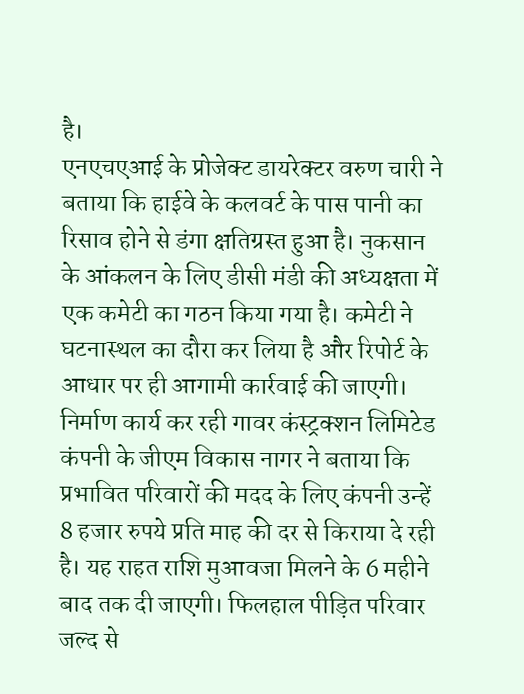है।
एनएचएआई के प्रोजेक्ट डायरेक्टर वरुण चारी ने बताया कि हाईवे के कलवर्ट के पास पानी का रिसाव होने से डंगा क्षतिग्रस्त हुआ है। नुकसान के आंकलन के लिए डीसी मंडी की अध्यक्षता में एक कमेटी का गठन किया गया है। कमेटी ने घटनास्थल का दौरा कर लिया है और रिपोर्ट के आधार पर ही आगामी कार्रवाई की जाएगी।
निर्माण कार्य कर रही गावर कंस्ट्रक्शन लिमिटेड कंपनी के जीएम विकास नागर ने बताया कि प्रभावित परिवारों की मदद के लिए कंपनी उन्हें 8 हजार रुपये प्रति माह की दर से किराया दे रही है। यह राहत राशि मुआवजा मिलने के 6 महीने बाद तक दी जाएगी। फिलहाल पीड़ित परिवार जल्द से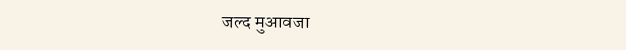जल्द मुआवजा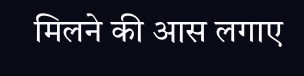मिलने की आस लगाए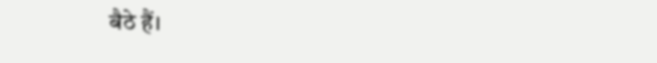बैठे हैं।